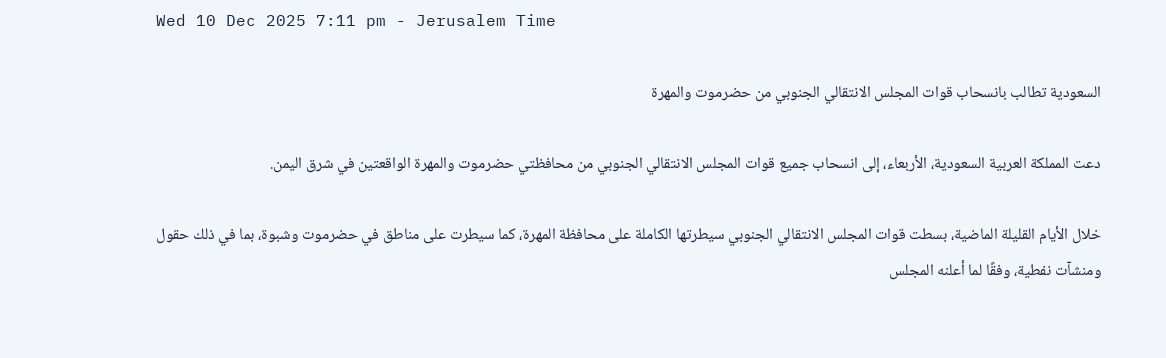Wed 10 Dec 2025 7:11 pm - Jerusalem Time

السعودية تطالب بانسحاب قوات المجلس الانتقالي الجنوبي من حضرموت والمهرة

دعت المملكة العربية السعودية، الأربعاء، إلى انسحاب جميع قوات المجلس الانتقالي الجنوبي من محافظتي حضرموت والمهرة الواقعتين في شرق اليمن.

خلال الأيام القليلة الماضية، بسطت قوات المجلس الانتقالي الجنوبي سيطرتها الكاملة على محافظة المهرة، كما سيطرت على مناطق في حضرموت وشبوة، بما في ذلك حقول ومنشآت نفطية، وفقًا لما أعلنه المجلس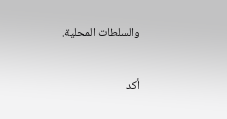والسلطات المحلية.

أكد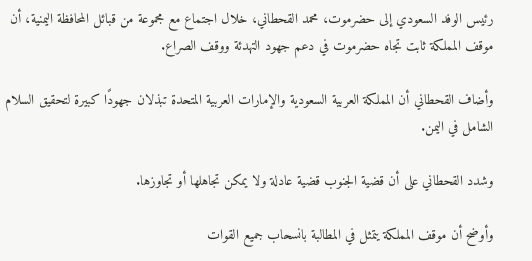رئيس الوفد السعودي إلى حضرموت، محمد القحطاني، خلال اجتماع مع مجموعة من قبائل المحافظة اليمنية، أن موقف المملكة ثابت تجاه حضرموت في دعم جهود التهدئة ووقف الصراع.

وأضاف القحطاني أن المملكة العربية السعودية والإمارات العربية المتحدة تبذلان جهودًا كبيرة لتحقيق السلام الشامل في اليمن.

وشدد القحطاني على أن قضية الجنوب قضية عادلة ولا يمكن تجاهلها أو تجاوزها.

وأوضح أن موقف المملكة يتمثل في المطالبة بانسحاب جميع القوات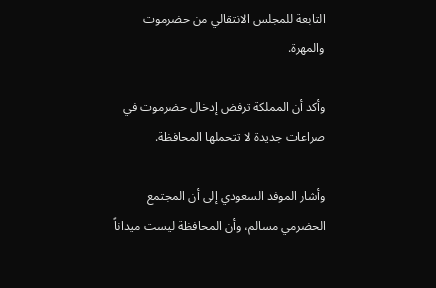التابعة للمجلس الانتقالي من حضرموت والمهرة.

وأكد أن المملكة ترفض إدخال حضرموت في صراعات جديدة لا تتحملها المحافظة.

وأشار الموفد السعودي إلى أن المجتمع الحضرمي مسالم، وأن المحافظة ليست ميداناً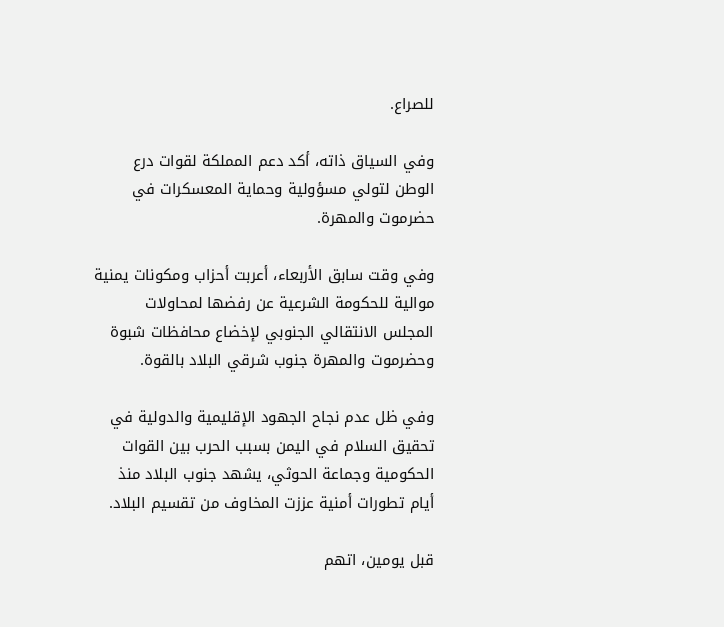للصراع.

وفي السياق ذاته، أكد دعم المملكة لقوات درع الوطن لتولي مسؤولية وحماية المعسكرات في حضرموت والمهرة.

وفي وقت سابق الأربعاء، أعربت أحزاب ومكونات يمنية موالية للحكومة الشرعية عن رفضها لمحاولات المجلس الانتقالي الجنوبي لإخضاع محافظات شبوة وحضرموت والمهرة جنوب شرقي البلاد بالقوة.

وفي ظل عدم نجاح الجهود الإقليمية والدولية في تحقيق السلام في اليمن بسبب الحرب بين القوات الحكومية وجماعة الحوثي، يشهد جنوب البلاد منذ أيام تطورات أمنية عززت المخاوف من تقسيم البلاد.

قبل يومين، اتهم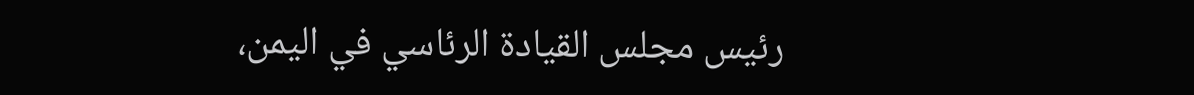رئيس مجلس القيادة الرئاسي في اليمن،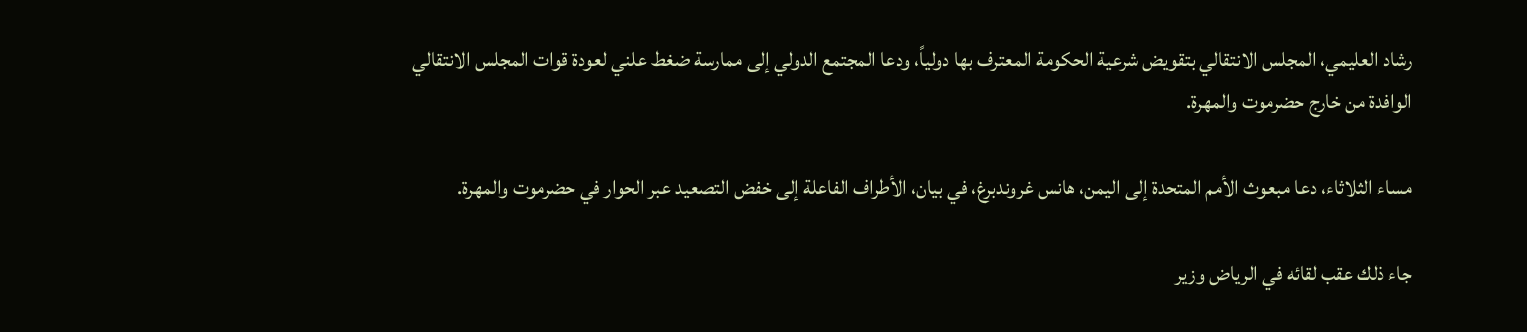رشاد العليمي، المجلس الانتقالي بتقويض شرعية الحكومة المعترف بها دولياً، ودعا المجتمع الدولي إلى ممارسة ضغط علني لعودة قوات المجلس الانتقالي الوافدة من خارج حضرموت والمهرة.

مساء الثلاثاء، دعا مبعوث الأمم المتحدة إلى اليمن، هانس غروندبرغ، في بيان، الأطراف الفاعلة إلى خفض التصعيد عبر الحوار في حضرموت والمهرة.

جاء ذلك عقب لقائه في الرياض وزير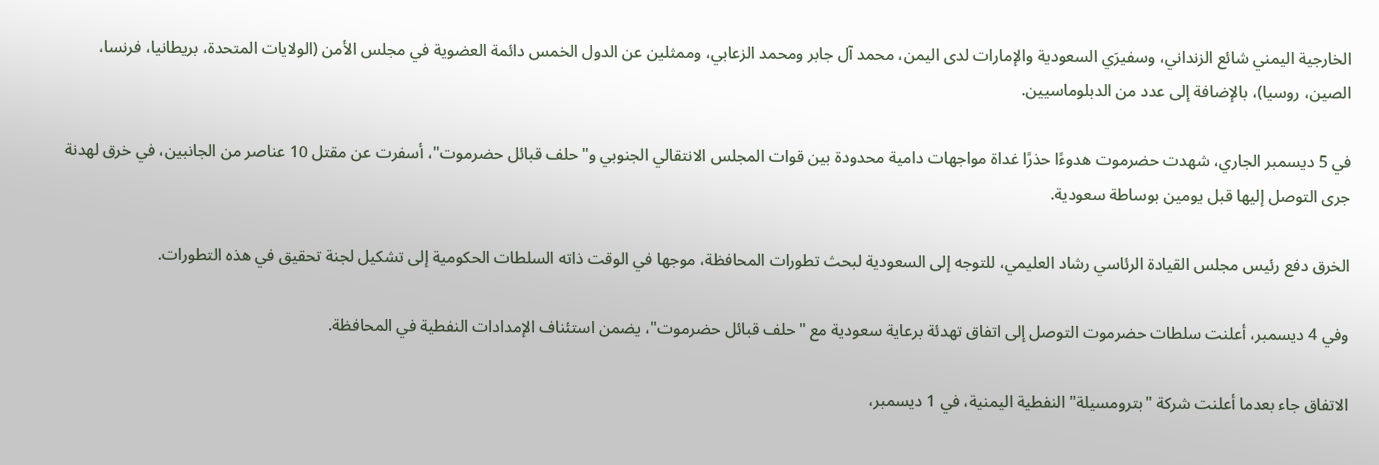الخارجية اليمني شائع الزنداني، وسفيرَي السعودية والإمارات لدى اليمن، محمد آل جابر ومحمد الزعابي، وممثلين عن الدول الخمس دائمة العضوية في مجلس الأمن (الولايات المتحدة، بريطانيا، فرنسا، الصين، روسيا)، بالإضافة إلى عدد من الدبلوماسيين.

في 5 ديسمبر الجاري، شهدت حضرموت هدوءًا حذرًا غداة مواجهات دامية محدودة بين قوات المجلس الانتقالي الجنوبي و"حلف قبائل حضرموت"، أسفرت عن مقتل 10 عناصر من الجانبين، في خرق لهدنة جرى التوصل إليها قبل يومين بوساطة سعودية.

الخرق دفع رئيس مجلس القيادة الرئاسي رشاد العليمي، للتوجه إلى السعودية لبحث تطورات المحافظة، موجها في الوقت ذاته السلطات الحكومية إلى تشكيل لجنة تحقيق في هذه التطورات.

وفي 4 ديسمبر، أعلنت سلطات حضرموت التوصل إلى اتفاق تهدئة برعاية سعودية مع "حلف قبائل حضرموت"، يضمن استئناف الإمدادات النفطية في المحافظة.

الاتفاق جاء بعدما أعلنت شركة "بترومسيلة" النفطية اليمنية، في 1 ديسمبر،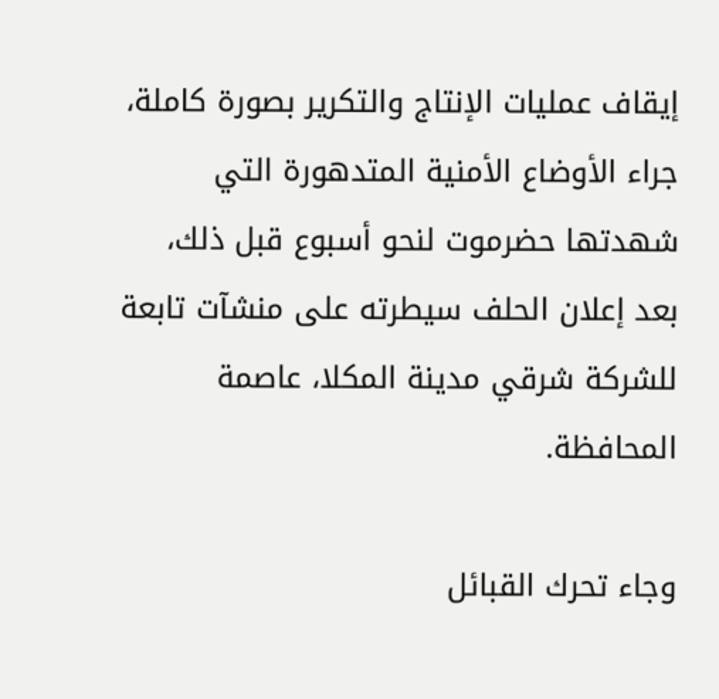إيقاف عمليات الإنتاج والتكرير بصورة كاملة، جراء الأوضاع الأمنية المتدهورة التي شهدتها حضرموت لنحو أسبوع قبل ذلك، بعد إعلان الحلف سيطرته على منشآت تابعة للشركة شرقي مدينة المكلا، عاصمة المحافظة.

وجاء تحرك القبائل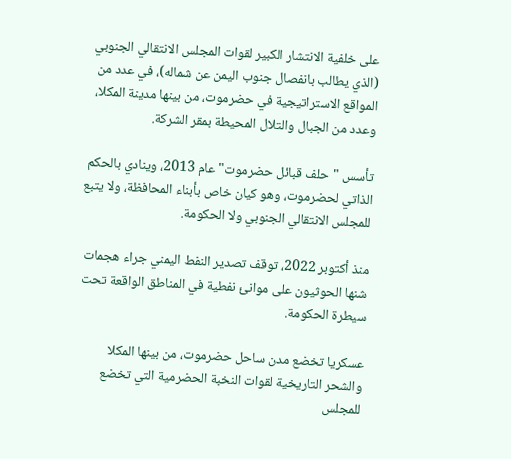على خلفية الانتشار الكبير لقوات المجلس الانتقالي الجنوبي (الذي يطالب بانفصال جنوب اليمن عن شماله)، في عدد من المواقع الاستراتيجية في حضرموت، من بينها مدينة المكلا، وعدد من الجبال والتلال المحيطة بمقر الشركة.

تأسس "حلف قبائل حضرموت" عام 2013، وينادي بالحكم الذاتي لحضرموت، وهو كيان خاص بأبناء المحافظة، ولا يتبع للمجلس الانتقالي الجنوبي ولا الحكومة.

منذ أكتوبر 2022، توقف تصدير النفط اليمني جراء هجمات شنها الحوثيون على موانئ نفطية في المناطق الواقعة تحت سيطرة الحكومة.

عسكريا تخضع مدن ساحل حضرموت، من بينها المكلا والشحر التاريخية لقوات النخبة الحضرمية التي تخضع للمجلس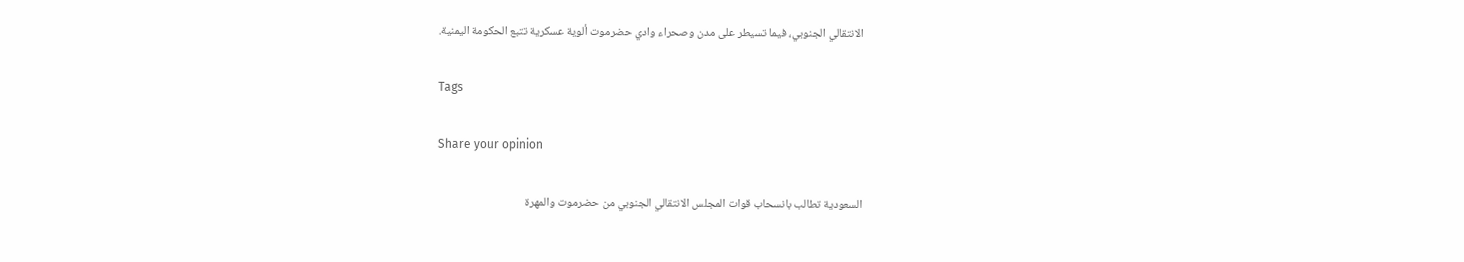الانتقالي الجنوبي، فيما تسيطر على مدن وصحراء وادي حضرموت ألوية عسكرية تتبع الحكومة اليمنية.

Tags

Share your opinion

السعودية تطالب بانسحاب قوات المجلس الانتقالي الجنوبي من حضرموت والمهرة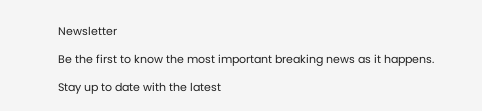Newsletter

Be the first to know the most important breaking news as it happens.

Stay up to date with the latest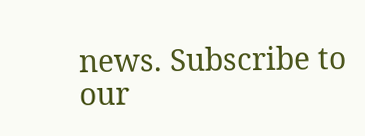news. Subscribe to our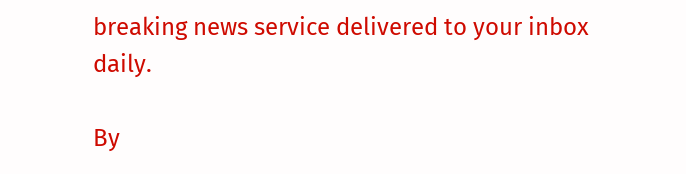breaking news service delivered to your inbox daily.

By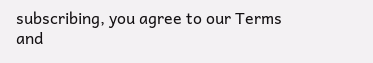subscribing, you agree to our Terms and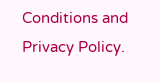Conditions and Privacy Policy.